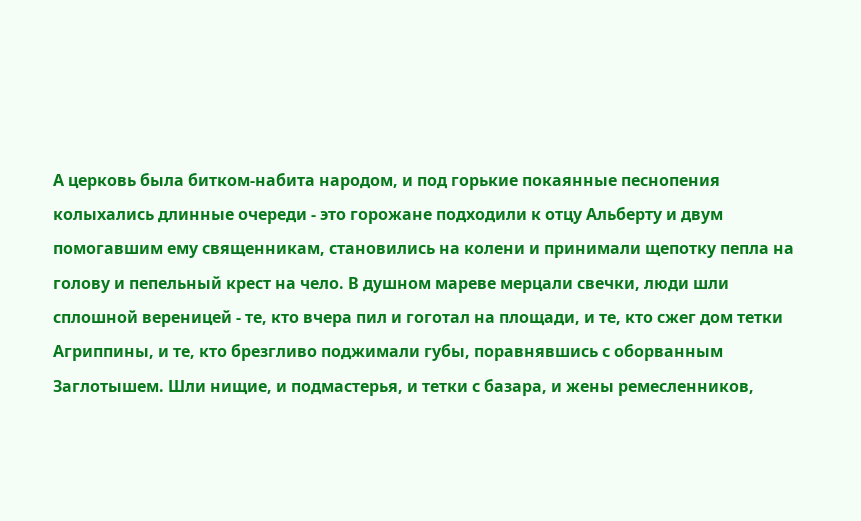А церковь была битком-набита народом, и под горькие покаянные песнопения колыхались длинные очереди - это горожане подходили к отцу Альберту и двум помогавшим ему священникам, становились на колени и принимали щепотку пепла на голову и пепельный крест на чело. В душном мареве мерцали свечки, люди шли сплошной вереницей - те, кто вчера пил и гоготал на площади, и те, кто сжег дом тетки Агриппины, и те, кто брезгливо поджимали губы, поравнявшись с оборванным Заглотышем. Шли нищие, и подмастерья, и тетки с базара, и жены ремесленников,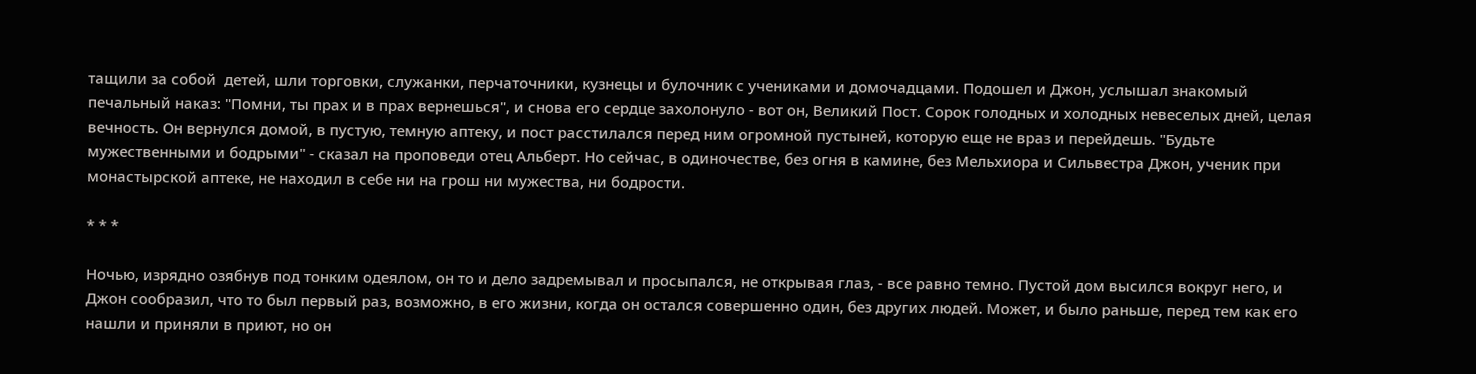тащили за собой  детей, шли торговки, служанки, перчаточники, кузнецы и булочник с учениками и домочадцами. Подошел и Джон, услышал знакомый печальный наказ: "Помни, ты прах и в прах вернешься", и снова его сердце захолонуло - вот он, Великий Пост. Сорок голодных и холодных невеселых дней, целая вечность. Он вернулся домой, в пустую, темную аптеку, и пост расстилался перед ним огромной пустыней, которую еще не враз и перейдешь. "Будьте мужественными и бодрыми" - сказал на проповеди отец Альберт. Но сейчас, в одиночестве, без огня в камине, без Мельхиора и Сильвестра Джон, ученик при монастырской аптеке, не находил в себе ни на грош ни мужества, ни бодрости.

* * *

Ночью, изрядно озябнув под тонким одеялом, он то и дело задремывал и просыпался, не открывая глаз, - все равно темно. Пустой дом высился вокруг него, и Джон сообразил, что то был первый раз, возможно, в его жизни, когда он остался совершенно один, без других людей. Может, и было раньше, перед тем как его нашли и приняли в приют, но он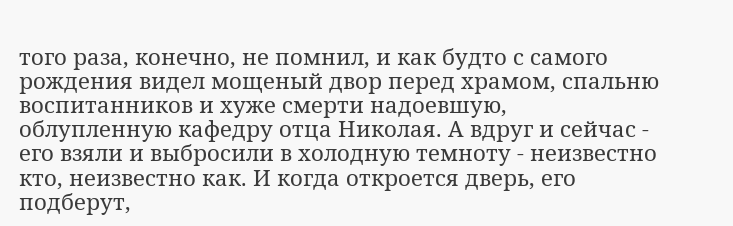того раза, конечно, не помнил, и как будто с самого рождения видел мощеный двор перед храмом, спальню воспитанников и хуже смерти надоевшую, облупленную кафедру отца Николая. А вдруг и сейчас - его взяли и выбросили в холодную темноту - неизвестно кто, неизвестно как. И когда откроется дверь, его подберут,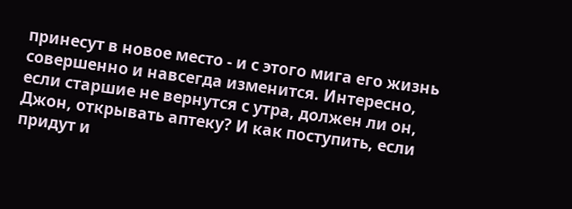принесут в новое место - и с этого мига его жизнь совершенно и навсегда изменится. Интересно, если старшие не вернутся с утра, должен ли он, Джон, открывать аптеку? И как поступить, если придут и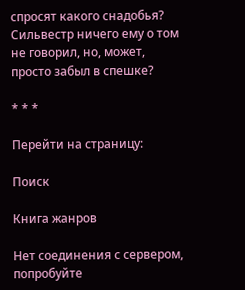спросят какого снадобья? Сильвестр ничего ему о том не говорил, но, может, просто забыл в спешке?

* * *

Перейти на страницу:

Поиск

Книга жанров

Нет соединения с сервером, попробуйте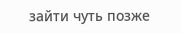зайти чуть позже